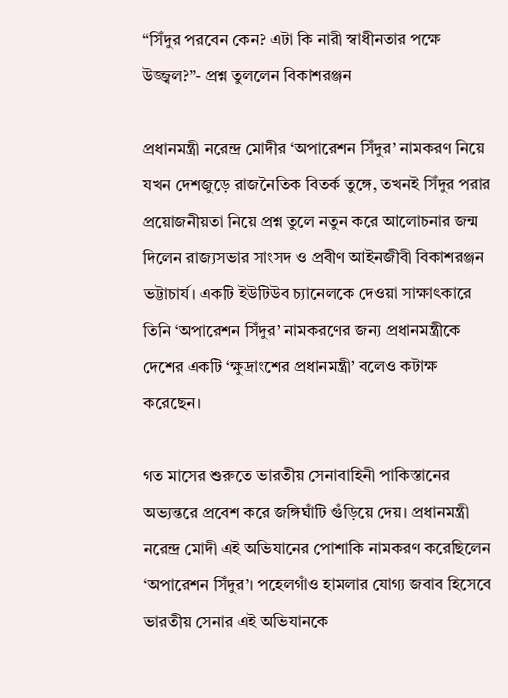“সিঁদুর পরবেন কেন? এটা কি নারী স্বাধীনতার পক্ষে উজ্জ্বল?”- প্রশ্ন তুললেন বিকাশরঞ্জন

প্রধানমন্ত্রী নরেন্দ্র মোদীর ‘অপারেশন সিঁদুর’ নামকরণ নিয়ে যখন দেশজুড়ে রাজনৈতিক বিতর্ক তুঙ্গে, তখনই সিঁদুর পরার প্রয়োজনীয়তা নিয়ে প্রশ্ন তুলে নতুন করে আলোচনার জন্ম দিলেন রাজ্যসভার সাংসদ ও প্রবীণ আইনজীবী বিকাশরঞ্জন ভট্টাচার্য। একটি ইউটিউব চ্যানেলকে দেওয়া সাক্ষাৎকারে তিনি ‘অপারেশন সিঁদুর’ নামকরণের জন্য প্রধানমন্ত্রীকে দেশের একটি ‘ক্ষুদ্রাংশের প্রধানমন্ত্রী’ বলেও কটাক্ষ করেছেন।

গত মাসের শুরুতে ভারতীয় সেনাবাহিনী পাকিস্তানের অভ্যন্তরে প্রবেশ করে জঙ্গিঘাঁটি গুঁড়িয়ে দেয়। প্রধানমন্ত্রী নরেন্দ্র মোদী এই অভিযানের পোশাকি নামকরণ করেছিলেন ‘অপারেশন সিঁদুর’। পহেলগাঁও হামলার যোগ্য জবাব হিসেবে ভারতীয় সেনার এই অভিযানকে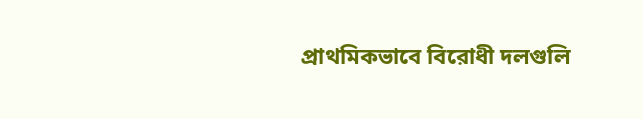প্রাথমিকভাবে বিরোধী দলগুলি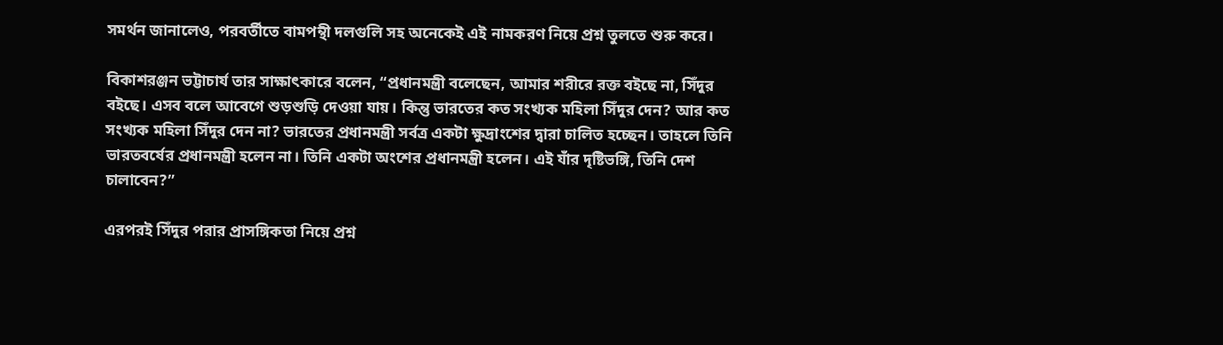সমর্থন জানালেও, পরবর্তীতে বামপন্থী দলগুলি সহ অনেকেই এই নামকরণ নিয়ে প্রশ্ন তুলতে শুরু করে।

বিকাশরঞ্জন ভট্টাচার্য তার সাক্ষাৎকারে বলেন, “প্রধানমন্ত্রী বলেছেন, আমার শরীরে রক্ত বইছে না, সিঁদুর বইছে। এসব বলে আবেগে শুড়শুড়ি দেওয়া যায়। কিন্তু ভারতের কত সংখ্যক মহিলা সিঁদুর দেন? আর কত সংখ্যক মহিলা সিঁদুর দেন না? ভারতের প্রধানমন্ত্রী সর্বত্র একটা ক্ষুদ্রাংশের দ্বারা চালিত হচ্ছেন। তাহলে তিনি ভারতবর্ষের প্রধানমন্ত্রী হলেন না। তিনি একটা অংশের প্রধানমন্ত্রী হলেন। এই যাঁর দৃষ্টিভঙ্গি, তিনি দেশ চালাবেন?”

এরপরই সিঁদুর পরার প্রাসঙ্গিকতা নিয়ে প্রশ্ন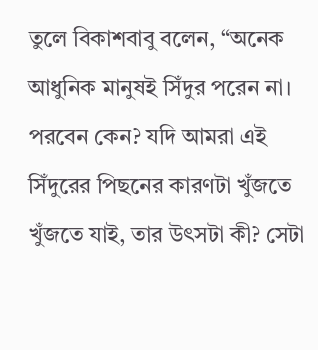তুলে বিকাশবাবু বলেন, “অনেক আধুনিক মানুষই সিঁদুর পরেন না। পরবেন কেন? যদি আমরা এই সিঁদুরের পিছনের কারণটা খুঁজতে খুঁজতে যাই, তার উৎসটা কী? সেটা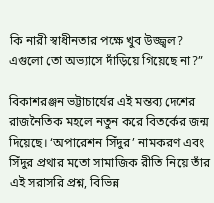কি নারী স্বাধীনতার পক্ষে খুব উজ্জ্বল? এগুলো তো অভ্যাসে দাঁড়িয়ে গিয়েছে না?”

বিকাশরঞ্জন ভট্টাচার্যের এই মন্তব্য দেশের রাজনৈতিক মহলে নতুন করে বিতর্কের জন্ম দিয়েছে। ‘অপারেশন সিঁদুর’ নামকরণ এবং সিঁদুর প্রথার মতো সামাজিক রীতি নিয়ে তাঁর এই সরাসরি প্রশ্ন, বিভিন্ন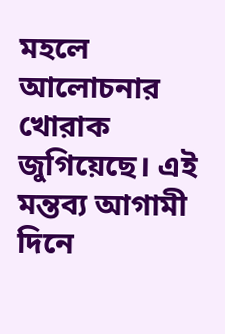মহলে আলোচনার খোরাক জুগিয়েছে। এই মন্তব্য আগামী দিনে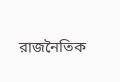রাজনৈতিক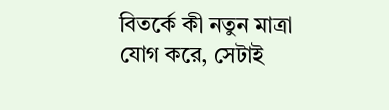বিতর্কে কী নতুন মাত্রা যোগ করে, সেটাই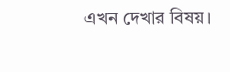এখন দেখার বিষয়।